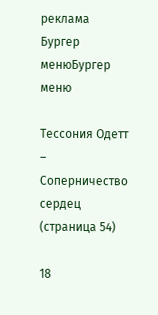реклама
Бургер менюБургер меню

Тессония Одетт – Соперничество сердец (страница 54)

18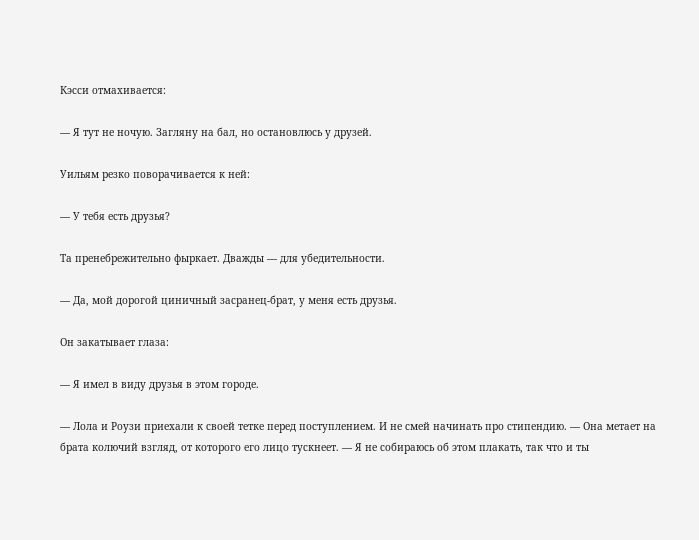Кэсси отмахивается:

— Я тут не ночую. Загляну на бал, но остановлюсь у друзей.

Уильям резко поворачивается к ней:

— У тебя есть друзья?

Та пренебрежительно фыркает. Дважды — для убедительности.

— Да, мой дорогой циничный засранец-брат, у меня есть друзья.

Он закатывает глаза:

— Я имел в виду друзья в этом городе.

— Лола и Роузи приехали к своей тетке перед поступлением. И не смей начинать про стипендию. — Она метает на брата колючий взгляд, от которого его лицо тускнеет. — Я не собираюсь об этом плакать, так что и ты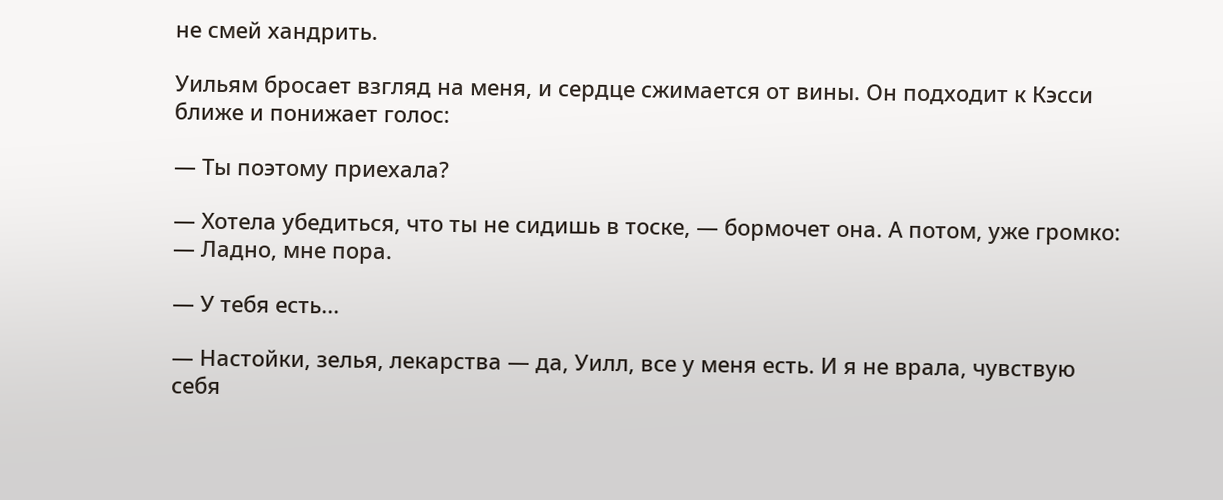не смей хандрить.

Уильям бросает взгляд на меня, и сердце сжимается от вины. Он подходит к Кэсси ближе и понижает голос:

— Ты поэтому приехала?

— Хотела убедиться, что ты не сидишь в тоске, — бормочет она. А потом, уже громко: — Ладно, мне пора.

— У тебя есть...

— Настойки, зелья, лекарства — да, Уилл, все у меня есть. И я не врала, чувствую себя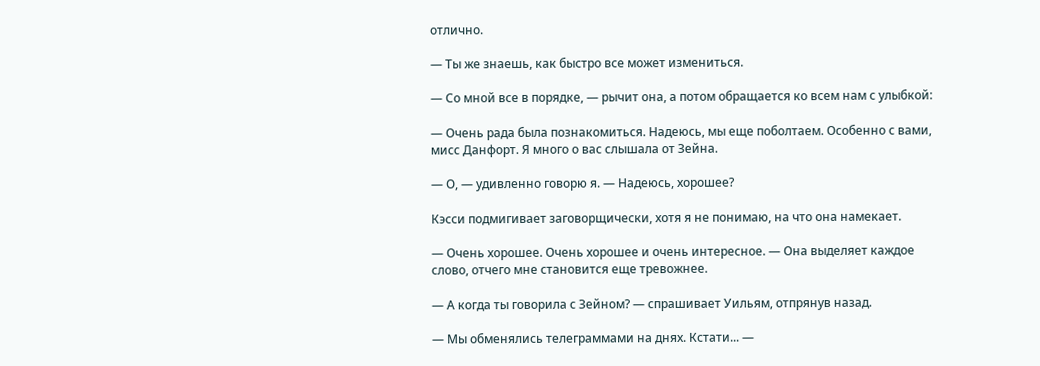отлично.

— Ты же знаешь, как быстро все может измениться.

— Со мной все в порядке, — рычит она, а потом обращается ко всем нам с улыбкой:

— Очень рада была познакомиться. Надеюсь, мы еще поболтаем. Особенно с вами, мисс Данфорт. Я много о вас слышала от Зейна.

— О, — удивленно говорю я. — Надеюсь, хорошее?

Кэсси подмигивает заговорщически, хотя я не понимаю, на что она намекает.

— Очень хорошее. Очень хорошее и очень интересное. — Она выделяет каждое слово, отчего мне становится еще тревожнее.

— А когда ты говорила с Зейном? — спрашивает Уильям, отпрянув назад.

— Мы обменялись телеграммами на днях. Кстати... —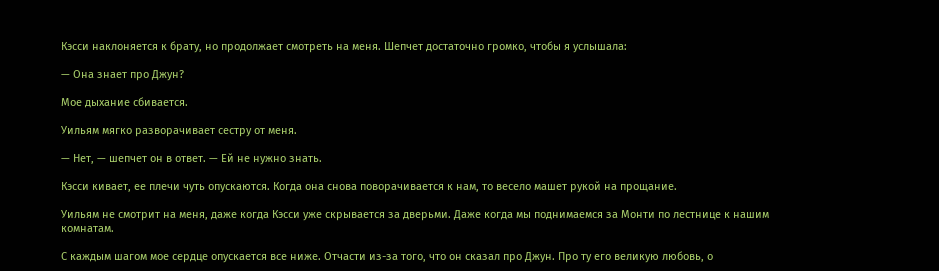Кэсси наклоняется к брату, но продолжает смотреть на меня. Шепчет достаточно громко, чтобы я услышала:

— Она знает про Джун?

Мое дыхание сбивается.

Уильям мягко разворачивает сестру от меня.

— Нет, — шепчет он в ответ. — Ей не нужно знать.

Кэсси кивает, ее плечи чуть опускаются. Когда она снова поворачивается к нам, то весело машет рукой на прощание.

Уильям не смотрит на меня, даже когда Кэсси уже скрывается за дверьми. Даже когда мы поднимаемся за Монти по лестнице к нашим комнатам.

С каждым шагом мое сердце опускается все ниже. Отчасти из-за того, что он сказал про Джун. Про ту его великую любовь, о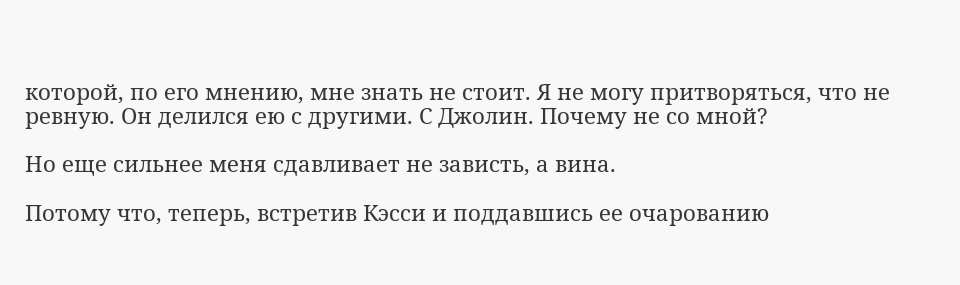которой, по его мнению, мне знать не стоит. Я не могу притворяться, что не ревную. Он делился ею с другими. С Джолин. Почему не со мной?

Но еще сильнее меня сдавливает не зависть, а вина.

Потому что, теперь, встретив Кэсси и поддавшись ее очарованию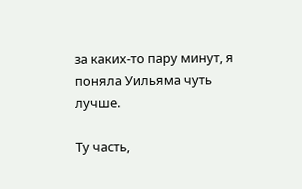за каких-то пару минут, я поняла Уильяма чуть лучше.

Ту часть,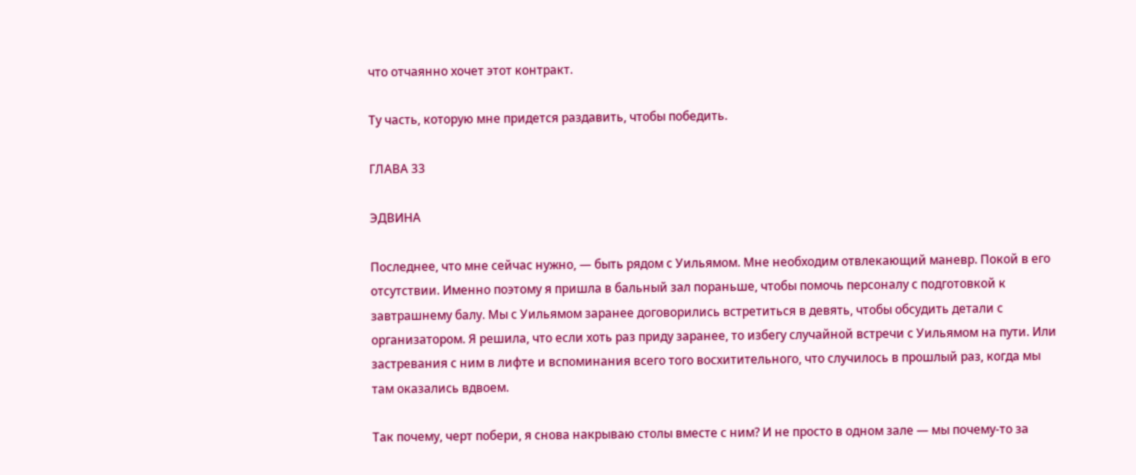что отчаянно хочет этот контракт.

Ту часть, которую мне придется раздавить, чтобы победить.

ГЛАВА 33

ЭДВИНА

Последнее, что мне сейчас нужно, — быть рядом с Уильямом. Мне необходим отвлекающий маневр. Покой в его отсутствии. Именно поэтому я пришла в бальный зал пораньше, чтобы помочь персоналу с подготовкой к завтрашнему балу. Мы с Уильямом заранее договорились встретиться в девять, чтобы обсудить детали с организатором. Я решила, что если хоть раз приду заранее, то избегу случайной встречи с Уильямом на пути. Или застревания с ним в лифте и вспоминания всего того восхитительного, что случилось в прошлый раз, когда мы там оказались вдвоем.

Так почему, черт побери, я снова накрываю столы вместе с ним? И не просто в одном зале — мы почему-то за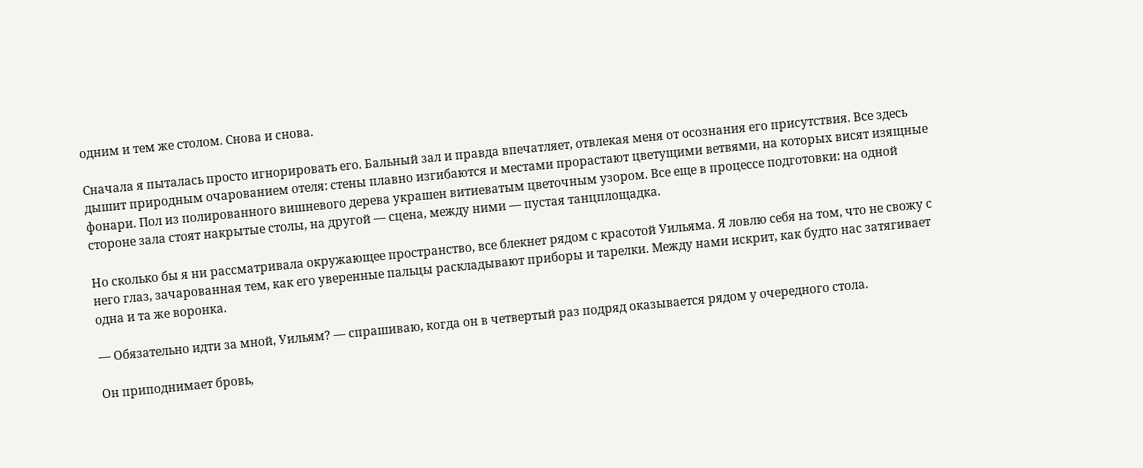одним и тем же столом. Снова и снова.

Сначала я пыталась просто игнорировать его. Бальный зал и правда впечатляет, отвлекая меня от осознания его присутствия. Все здесь дышит природным очарованием отеля: стены плавно изгибаются и местами прорастают цветущими ветвями, на которых висят изящные фонари. Пол из полированного вишневого дерева украшен витиеватым цветочным узором. Все еще в процессе подготовки: на одной стороне зала стоят накрытые столы, на другой — сцена, между ними — пустая танцплощадка.

Но сколько бы я ни рассматривала окружающее пространство, все блекнет рядом с красотой Уильяма. Я ловлю себя на том, что не свожу с него глаз, зачарованная тем, как его уверенные пальцы раскладывают приборы и тарелки. Между нами искрит, как будто нас затягивает одна и та же воронка.

— Обязательно идти за мной, Уильям? — спрашиваю, когда он в четвертый раз подряд оказывается рядом у очередного стола.

Он приподнимает бровь,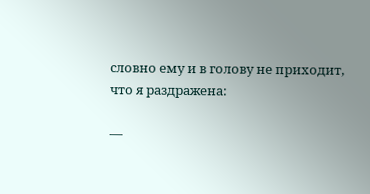словно ему и в голову не приходит, что я раздражена:

—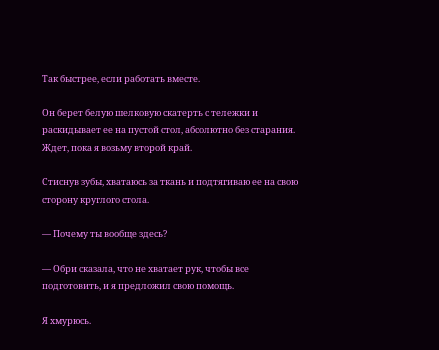Так быстрее, если работать вместе.

Он берет белую шелковую скатерть с тележки и раскидывает ее на пустой стол, абсолютно без старания. Ждет, пока я возьму второй край.

Стиснув зубы, хватаюсь за ткань и подтягиваю ее на свою сторону круглого стола.

— Почему ты вообще здесь?

— Обри сказала, что не хватает рук, чтобы все подготовить, и я предложил свою помощь.

Я хмурюсь.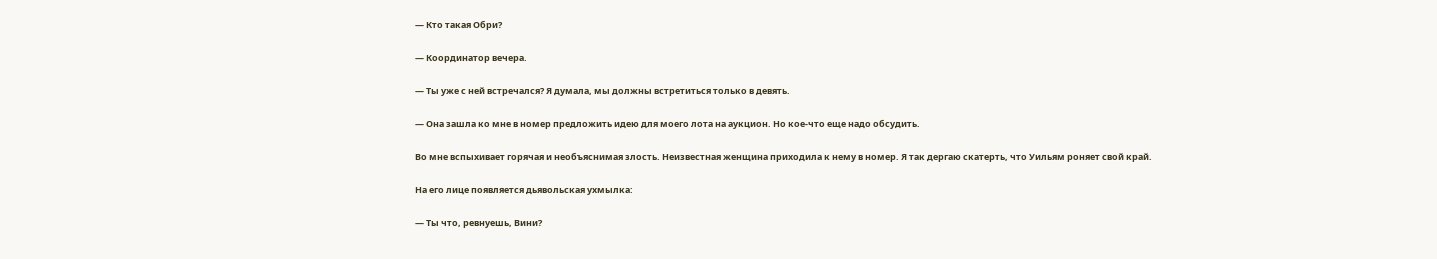— Кто такая Обри?

— Координатор вечера.

— Ты уже с ней встречался? Я думала, мы должны встретиться только в девять.

— Она зашла ко мне в номер предложить идею для моего лота на аукцион. Но кое-что еще надо обсудить.

Во мне вспыхивает горячая и необъяснимая злость. Неизвестная женщина приходила к нему в номер. Я так дергаю скатерть, что Уильям роняет свой край.

На его лице появляется дьявольская ухмылка:

— Ты что, ревнуешь, Вини?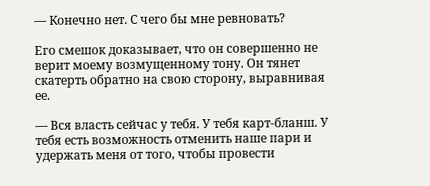— Конечно нет. С чего бы мне ревновать?

Его смешок доказывает, что он совершенно не верит моему возмущенному тону. Он тянет скатерть обратно на свою сторону, выравнивая ее.

— Вся власть сейчас у тебя. У тебя карт-бланш. У тебя есть возможность отменить наше пари и удержать меня от того, чтобы провести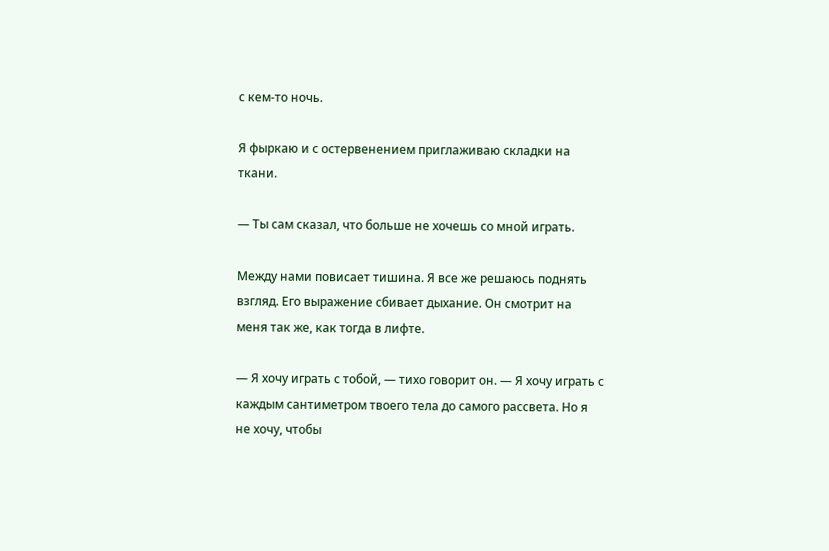с кем-то ночь.

Я фыркаю и с остервенением приглаживаю складки на ткани.

— Ты сам сказал, что больше не хочешь со мной играть.

Между нами повисает тишина. Я все же решаюсь поднять взгляд. Его выражение сбивает дыхание. Он смотрит на меня так же, как тогда в лифте.

— Я хочу играть с тобой, — тихо говорит он. — Я хочу играть с каждым сантиметром твоего тела до самого рассвета. Но я не хочу, чтобы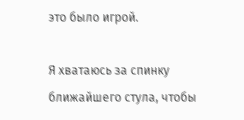это было игрой.

Я хватаюсь за спинку ближайшего стула, чтобы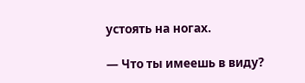устоять на ногах.

— Что ты имеешь в виду?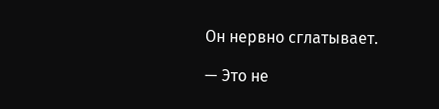Он нервно сглатывает.

— Это не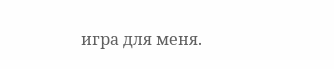игра для меня.